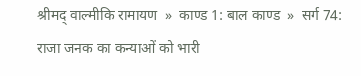श्रीमद् वाल्मीकि रामायण  »  काण्ड 1: बाल काण्ड  »  सर्ग 74: राजा जनक का कन्याओं को भारी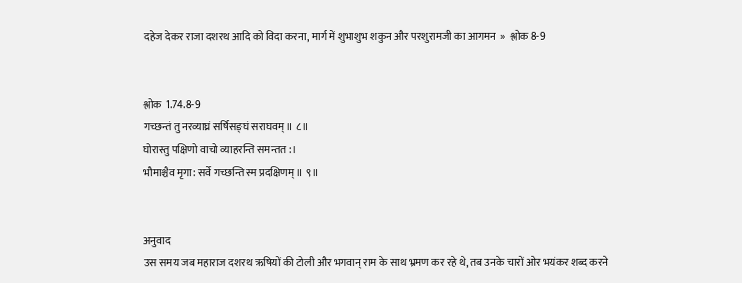दहेज देकर राजा दशरथ आदि को विदा करना, मार्ग में शुभाशुभ शकुन और परशुरामजी का आगमन  »  श्लोक 8-9


श्लोक  1.74.8-9
गच्छन्तं तु नरव्याघ्रं सर्षिसङ्घं सराघवम्॥ ८॥
घोरास्तु पक्षिणो वाचो व्याहरन्ति समन्तत:।
भौमाश्चैव मृगा: सर्वे गच्छन्ति स्म प्रदक्षिणम्॥ ९॥


अनुवाद
उस समय जब महाराज दशरथ ऋषियों की टोली और भगवान् राम के साथ भ्रमण कर रहे थे, तब उनके चारों ओर भयंकर शब्द करने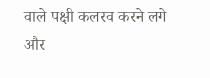वाले पक्षी कलरव करने लगे और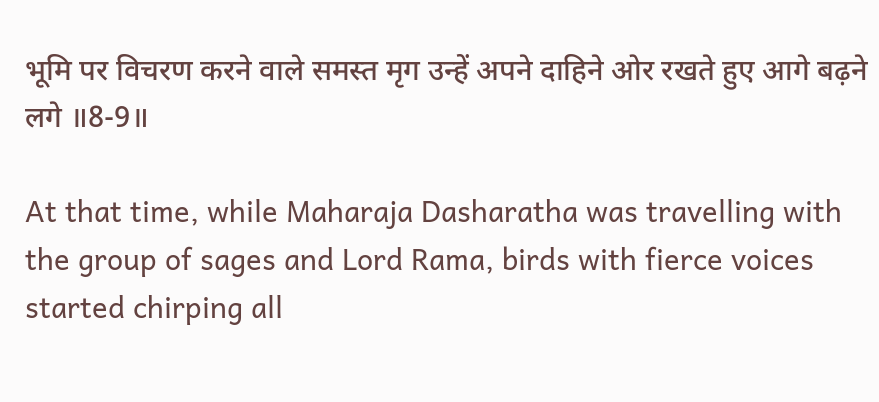भूमि पर विचरण करने वाले समस्त मृग उन्हें अपने दाहिने ओर रखते हुए आगे बढ़ने लगे ॥8-9॥

At that time, while Maharaja Dasharatha was travelling with the group of sages and Lord Rama, birds with fierce voices started chirping all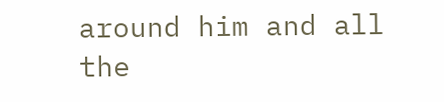around him and all the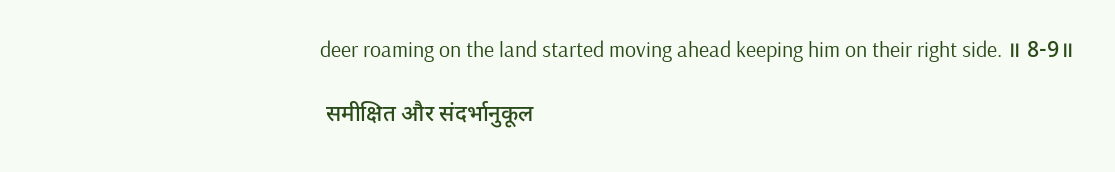deer roaming on the land started moving ahead keeping him on their right side. ॥ 8-9॥

 समीक्षित और संदर्भानुकूल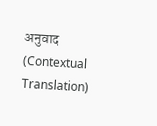अनुवाद (Contextual Translation)